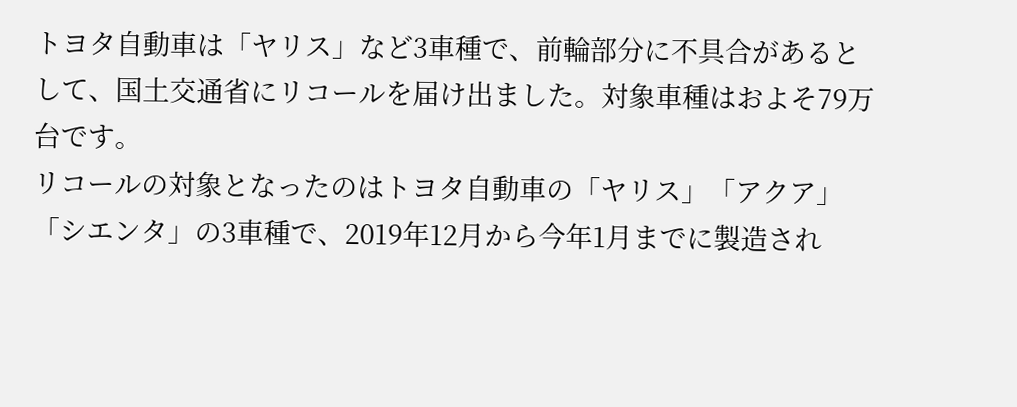トヨタ自動車は「ヤリス」など3車種で、前輪部分に不具合があるとして、国土交通省にリコールを届け出ました。対象車種はおよそ79万台です。
リコールの対象となったのはトヨタ自動車の「ヤリス」「アクア」「シエンタ」の3車種で、2019年12月から今年1月までに製造され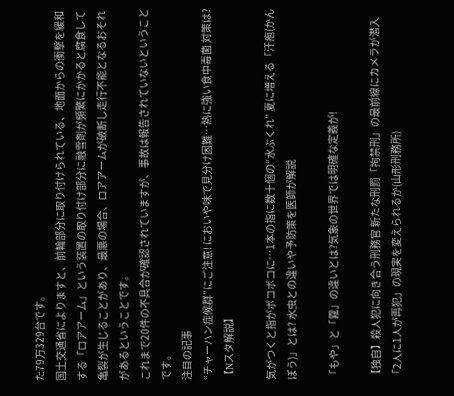た79万329台です。
国土交通省によりますと、前輪部分に取り付けられている、地面からの衝撃を緩和する「ロアアーム」という装置の取り付け部分に融雪剤が頻繁にかかると腐食して亀裂が生じることがあり、最悪の場合、ロアアームが破断し走行不能となるおそれがあるということです。
これまで20件の不具合が確認されていますが、事故は報告されていないということです。
注目の記事
“チャーハン症候群”にご注意! においや味で見分け困難…熱に強い食中毒菌 対策は?【Nスタ解説】

気がつくと指がボコボコに…1本の指に数十個の“水ぶくれ” 夏に増える「汗疱(かんぽう)」とは? 水虫との違いや予防策を医師が解説

「もや」と「霧」の違いとは?気象の世界では明確な定義が!

【独自】殺人犯に向き合う刑務官 新たな刑罰「拘禁刑」の最前線にカメラが潜入 「2人に1人が再犯」の現実を変えられるか(山形刑務所)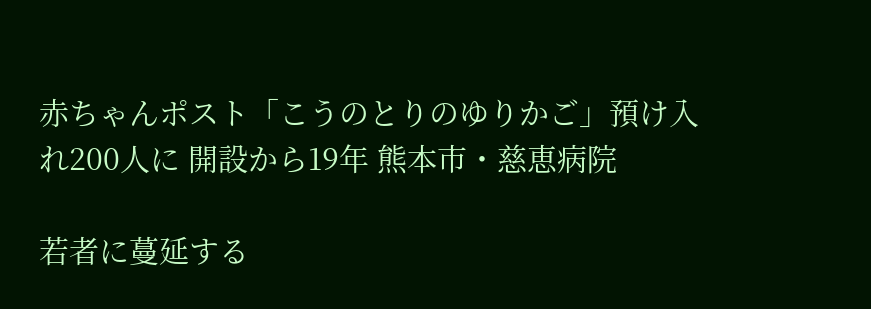赤ちゃんポスト「こうのとりのゆりかご」預け入れ200人に 開設から19年 熊本市・慈恵病院

若者に蔓延する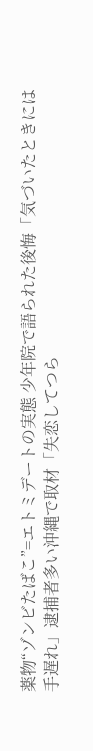薬物“ゾンビたばこ”=エトミデートの実態 少年院で語られた後悔「気づいたときには手遅れ」逮捕者多い沖縄で取材「失恋してつら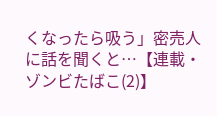くなったら吸う」密売人に話を聞くと…【連載・ゾンビたばこ(2)】